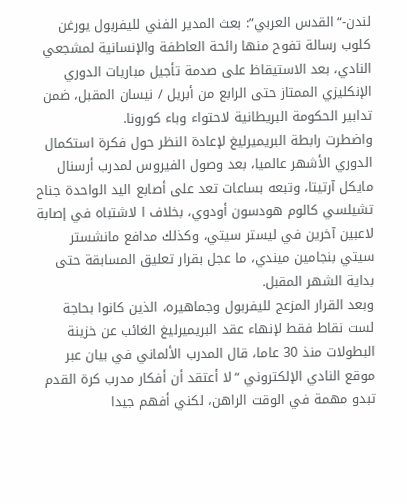لندن-“القدس العربي”: بعث المدير الفني لليفربول يورغن كلوب رسالة تفوح منها رائحة العاطفة والإنسانية لمشجعي النادي، بعد الاستيقاظ على صدمة تأجيل مباريات الدوري الإنكليزي الممتاز حتى الرابع من أبريل / نيسان المقبل، ضمن تدابير الحكومة البريطانية لاحتواء وباء كورونا.
واضطرت رابطة البريميرليغ لإعادة النظر حول فكرة استكمال الدوري الأشهر عالميا، بعد وصول الفيروس لمدرب أرسنال مايكل آرتيتا، وتبعه بساعات تعد على أصابع اليد الواحدة جناح تشيلسي كالوم هودسون أودوي، بخلاف ا لاشتباه في إصابة لاعبين آخرين في ليستر سيتي، وكذلك مدافع مانشستر سيتي بنجامين ميندي، ما عجل بقرار تعليق المسابقة حتى بداية الشهر المقبل.
وبعد القرار المزعج لليفربول وجماهيره، الذين كانوا بحاجة لست نقاط فقط لإنهاء عقد البريميرليغ الغائب عن خزينة البطولات منذ 30 عاما، قال المدرب الألماني في بيان عبر موقع النادي الإلكتروني “لا أعتقد أن أفكار مدرب كرة القدم تبدو مهمة في الوقت الراهن، لكني أفهم جيدا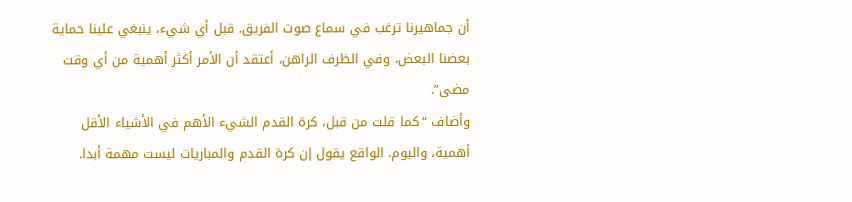أن جماهيرنا ترغب في سماع صوت الفريق. قبل أي شيء، ينبغي علينا حماية بعضنا البعض، وفي الظرف الراهن، أعتقد أن الأمر أكثر أهمية من أي وقت مضى”.
وأضاف “كما قلت من قبل، كرة القدم الشيء الأهم في الأشياء الأقل أهمية، واليوم. الواقع يقول إن كرة القدم والمباريات ليست مهمة أبدا.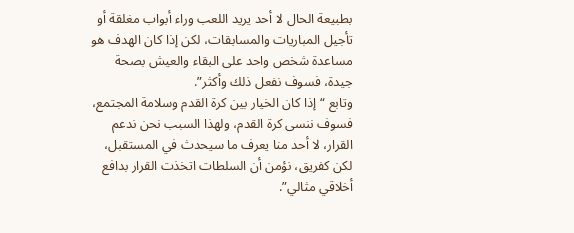بطبيعة الحال لا أحد يريد اللعب وراء أبواب مغلقة أو تأجيل المباريات والمسابقات، لكن إذا كان الهدف هو مساعدة شخص واحد على البقاء والعيش بصحة جيدة، فسوف نفعل ذلك وأكثر”.
وتابع “إذا كان الخيار بين كرة القدم وسلامة المجتمع، فسوف ننسى كرة القدم، ولهذا السبب نحن ندعم القرار، لا أحد منا يعرف ما سيحدث في المستقبل، لكن كفريق، نؤمن أن السلطات اتخذت القرار بدافع أخلاقي مثالي”.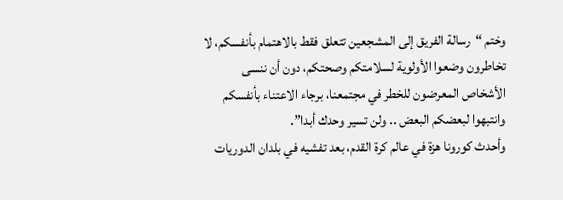وختم “رسالة الفريق إلى المشجعين تتعلق فقط بالاهتمام بأنفسكم، لا تخاطرون وضعوا الأولوية لسلامتكم وصحتكم، دون أن ننسى الأشخاص المعرضون للخطر في مجتمعنا، برجاء الاعتناء بأنفسكم وانتبهوا لبعضكم البعض .. ولن تسير وحدك أبدا”.
وأحدث كورونا هزة في عالم كرة القدم، بعد تفشيه في بلدان الدوريات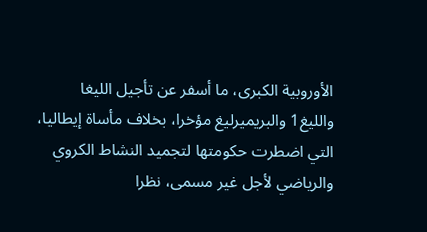الأوروبية الكبرى، ما أسفر عن تأجيل الليغا والليغ1 والبريميرليغ مؤخرا، بخلاف مأساة إيطاليا، التي اضطرت حكومتها لتجميد النشاط الكروي والرياضي لأجل غير مسمى، نظرا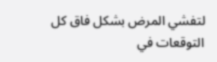لتفشي المرض بشكل فاق كل التوقعات في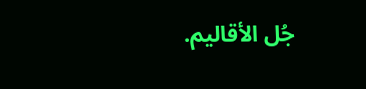جُل الأقاليم.